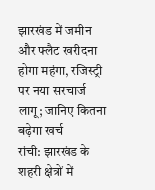झारखंड में जमीन और फ्लैट खरीदना होगा महंगा, रजिस्ट्री पर नया सरचार्ज लागू; जानिए कितना बढ़ेगा खर्च
रांची: झारखंड के शहरी क्षेत्रों में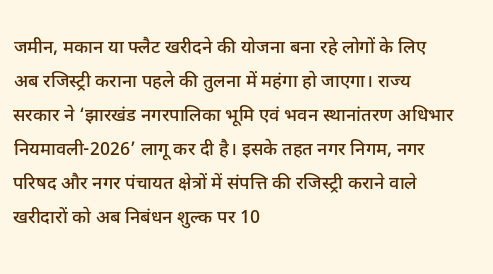जमीन, मकान या फ्लैट खरीदने की योजना बना रहे लोगों के लिए अब रजिस्ट्री कराना पहले की तुलना में महंगा हो जाएगा। राज्य सरकार ने ‘झारखंड नगरपालिका भूमि एवं भवन स्थानांतरण अधिभार नियमावली-2026’ लागू कर दी है। इसके तहत नगर निगम, नगर परिषद और नगर पंचायत क्षेत्रों में संपत्ति की रजिस्ट्री कराने वाले खरीदारों को अब निबंधन शुल्क पर 10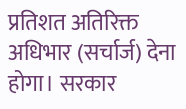प्रतिशत अतिरिक्त अधिभार (सर्चार्ज) देना होगा। सरकार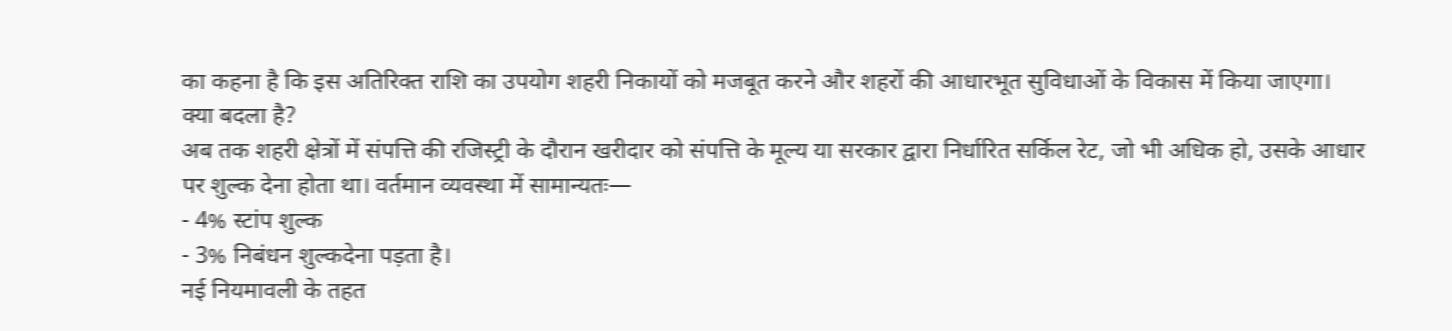का कहना है कि इस अतिरिक्त राशि का उपयोग शहरी निकायों को मजबूत करने और शहरों की आधारभूत सुविधाओं के विकास में किया जाएगा।
क्या बदला है?
अब तक शहरी क्षेत्रों में संपत्ति की रजिस्ट्री के दौरान खरीदार को संपत्ति के मूल्य या सरकार द्वारा निर्धारित सर्किल रेट, जो भी अधिक हो, उसके आधार पर शुल्क देना होता था। वर्तमान व्यवस्था में सामान्यतः—
- 4% स्टांप शुल्क
- 3% निबंधन शुल्कदेना पड़ता है।
नई नियमावली के तहत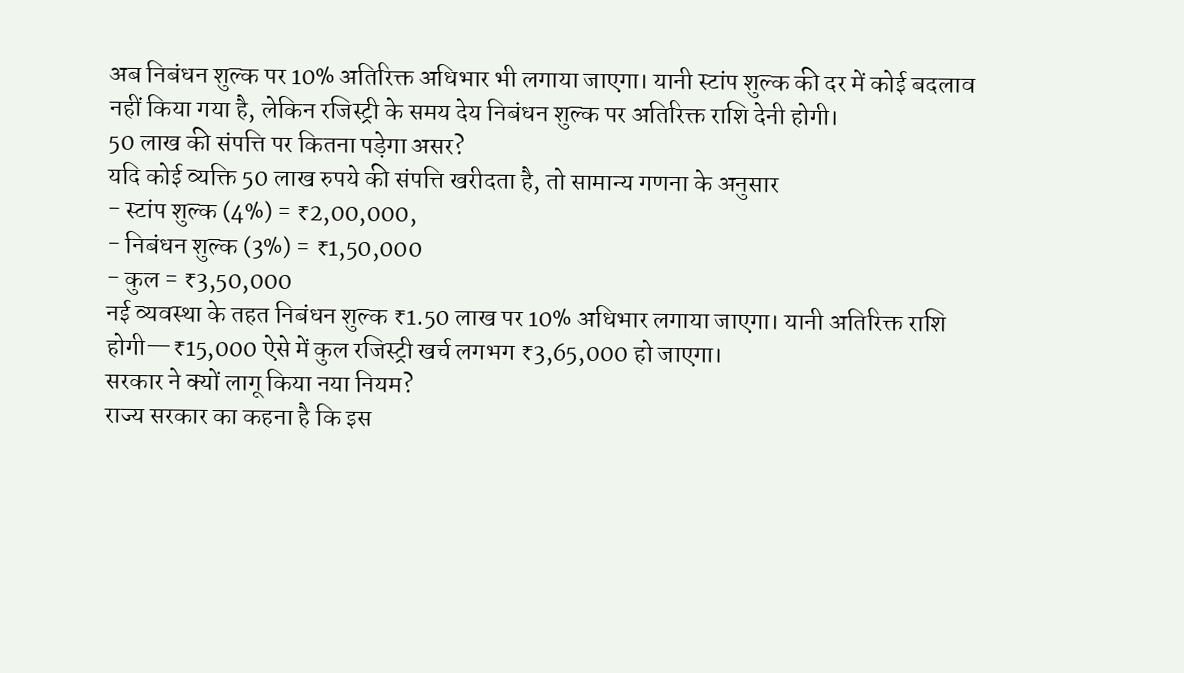अब निबंधन शुल्क पर 10% अतिरिक्त अधिभार भी लगाया जाएगा। यानी स्टांप शुल्क की दर में कोई बदलाव नहीं किया गया है, लेकिन रजिस्ट्री के समय देय निबंधन शुल्क पर अतिरिक्त राशि देनी होगी।
50 लाख की संपत्ति पर कितना पड़ेगा असर?
यदि कोई व्यक्ति 50 लाख रुपये की संपत्ति खरीदता है, तो सामान्य गणना के अनुसार
- स्टांप शुल्क (4%) = ₹2,00,000,
- निबंधन शुल्क (3%) = ₹1,50,000
- कुल = ₹3,50,000
नई व्यवस्था के तहत निबंधन शुल्क ₹1.50 लाख पर 10% अधिभार लगाया जाएगा। यानी अतिरिक्त राशि होगी—₹15,000 ऐसे में कुल रजिस्ट्री खर्च लगभग ₹3,65,000 हो जाएगा।
सरकार ने क्यों लागू किया नया नियम?
राज्य सरकार का कहना है कि इस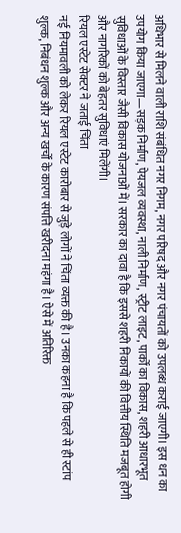अधिभार से मिलने वाली राशि संबंधित नगर निगम, नगर परिषद और नगर पंचायतों को उपलब्ध कराई जाएगी। इस धन का उपयोग किया जाएगा—सड़क निर्माण, पेयजल व्यवस्था, नाली निर्माण, स्ट्रीट लाइट, पार्कों का विकास, शहरी आधारभूत सुविधाओं के विस्तार जैसी विकास योजनाओं में। सरकार का दावा है कि इससे शहरी निकायों की वित्तीय स्थिति मजबूत होगी और नागरिकों को बेहतर सुविधाएं मिलेंगी।
रियल एस्टेट सेक्टर ने जताई चिंता
नई नियमावली को लेकर रियल एस्टेट कारोबार से जुड़े लोगों ने चिंता व्यक्त की है। उनका कहना है कि पहले से ही स्टांप शुल्क, निबंधन शुल्क और अन्य खर्चों के कारण संपत्ति खरीदना महंगा है। ऐसे में अतिरिक्त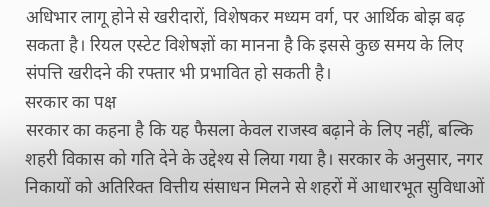अधिभार लागू होने से खरीदारों, विशेषकर मध्यम वर्ग, पर आर्थिक बोझ बढ़ सकता है। रियल एस्टेट विशेषज्ञों का मानना है कि इससे कुछ समय के लिए संपत्ति खरीदने की रफ्तार भी प्रभावित हो सकती है।
सरकार का पक्ष
सरकार का कहना है कि यह फैसला केवल राजस्व बढ़ाने के लिए नहीं, बल्कि शहरी विकास को गति देने के उद्देश्य से लिया गया है। सरकार के अनुसार, नगर निकायों को अतिरिक्त वित्तीय संसाधन मिलने से शहरों में आधारभूत सुविधाओं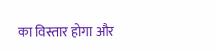का विस्तार होगा और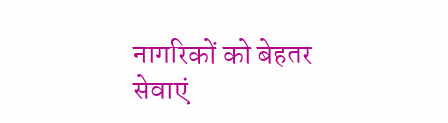नागरिकों को बेहतर सेवाएं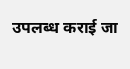उपलब्ध कराई जा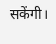सकेंगी।